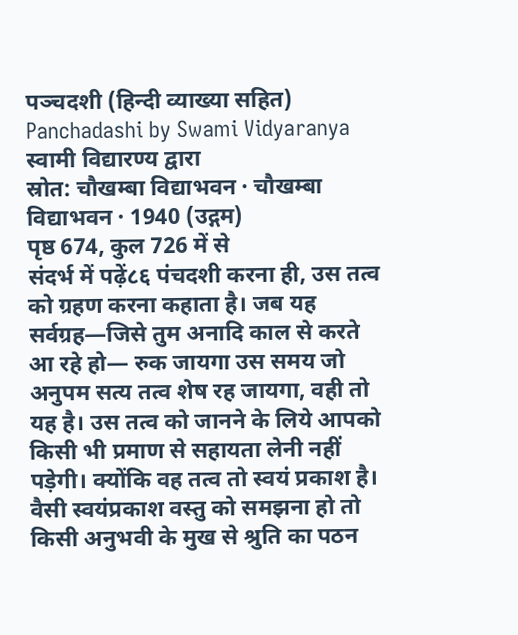पञ्चदशी (हिन्दी व्याख्या सहित)
Panchadashi by Swami Vidyaranya
स्वामी विद्यारण्य द्वारा
स्रोत: चौखम्बा विद्याभवन · चौखम्बा विद्याभवन · 1940 (उद्गम)
पृष्ठ 674, कुल 726 में से
संदर्भ में पढ़ें८६ पंचदशी करना ही, उस तत्व को ग्रहण करना कहाता है। जब यह सर्वग्रह—जिसे तुम अनादि काल से करते आ रहे हो— रुक जायगा उस समय जो अनुपम सत्य तत्व शेष रह जायगा, वही तो यह है। उस तत्व को जानने के लिये आपको किसी भी प्रमाण से सहायता लेनी नहीं पड़ेगी। क्योंकि वह तत्व तो स्वयं प्रकाश है। वैसी स्वयंप्रकाश वस्तु को समझना हो तो किसी अनुभवी के मुख से श्रुति का पठन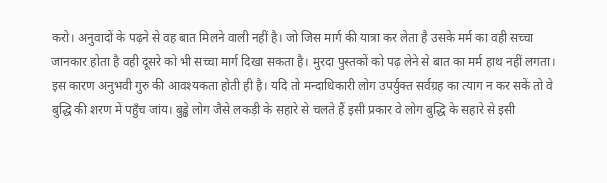करो। अनुवादों के पढ़ने से वह बात मिलने वाली नहीं है। जो जिस मार्ग की यात्रा कर लेता है उसके मर्म का वही सच्चा जानकार होता है वही दूसरे को भी सच्चा मार्ग दिखा सकता है। मुरदा पुस्तकों को पढ़ लेने से बात का मर्म हाथ नहीं लगता। इस कारण अनुभवी गुरु की आवश्यकता होती ही है। यदि तो मन्दाधिकारी लोग उपर्युक्त सर्वग्रह का त्याग न कर सकें तो वे बुद्धि की शरण में पहुँच जांय। बुड्ढे लोग जैसे लकड़ी के सहारे से चलते हैं इसी प्रकार वे लोग बुद्धि के सहारे से इसी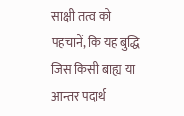साक्षी तत्व को पहचानें, कि यह बुद्धि जिस किसी बाह्य या आन्तर पदार्थ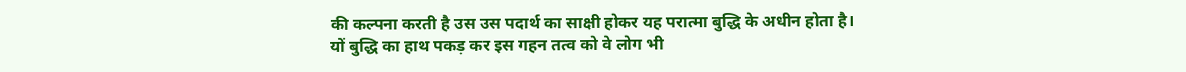की कल्पना करती है उस उस पदार्थ का साक्षी होकर यह परात्मा बुद्धि के अधीन होता है। यों बुद्धि का हाथ पकड़ कर इस गहन तत्व को वे लोग भी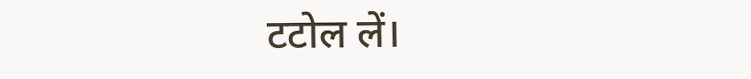टटोल लें।